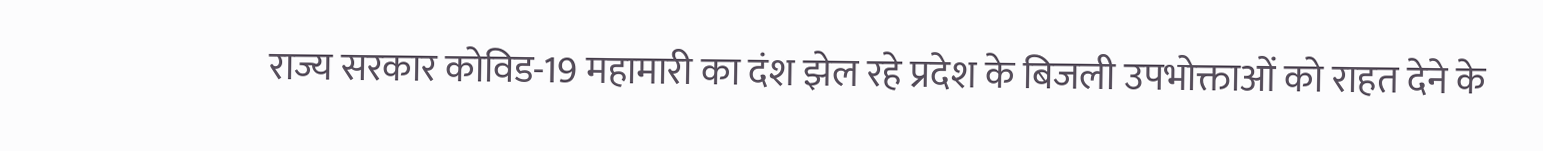राज्य सरकार कोविड-19 महामारी का दंश झेल रहे प्रदेश के बिजली उपभोक्ताओं को राहत देने के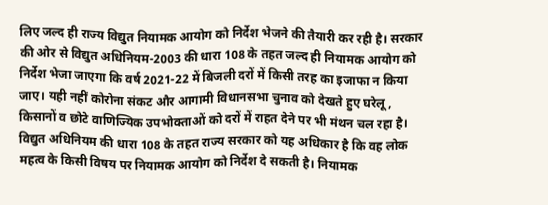लिए जल्द ही राज्य विद्युत नियामक आयोग को निर्देश भेजने की तैयारी कर रही है। सरकार की ओर से विद्युत अधिनियम-2003 की धारा 108 के तहत जल्द ही नियामक आयोग को निर्देश भेजा जाएगा कि वर्ष 2021-22 में बिजली दरों में किसी तरह का इजाफा न किया जाए। यही नहीं कोरोना संकट और आगामी विधानसभा चुनाव को देखते हुए घरेलू, किसानों व छोटे वाणिज्यिक उपभोक्ताओं को दरों में राहत देने पर भी मंथन चल रहा है। विद्युत अधिनियम की धारा 108 के तहत राज्य सरकार को यह अधिकार है कि वह लोक महत्व के किसी विषय पर नियामक आयोग को निर्देश दे सकती है। नियामक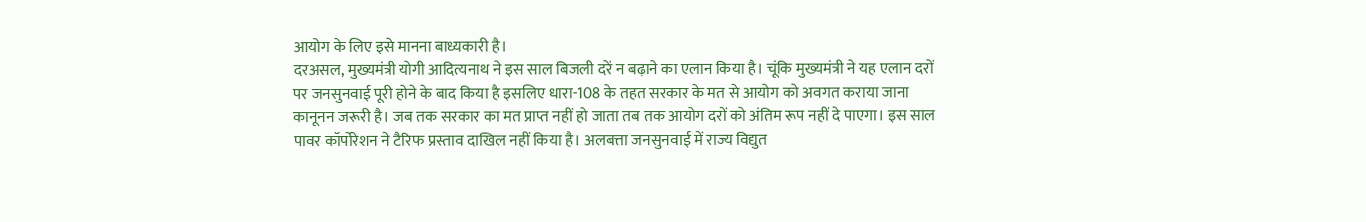आयोग के लिए इसे मानना बाध्यकारी है।
दरअसल, मुख्यमंत्री योगी आदित्यनाथ ने इस साल बिजली दरें न बढ़ाने का एलान किया है। चूंकि मुख्यमंत्री ने यह एलान दरों पर जनसुनवाई पूरी होने के बाद किया है इसलिए धारा-108 के तहत सरकार के मत से आयोग को अवगत कराया जाना कानूनन जरूरी है। जब तक सरकार का मत प्राप्त नहीं हो जाता तब तक आयोग दरों को अंतिम रूप नहीं दे पाएगा। इस साल पावर कॉर्पोरेशन ने टैरिफ प्रस्ताव दाखिल नहीं किया है। अलबत्ता जनसुनवाई में राज्य विद्युत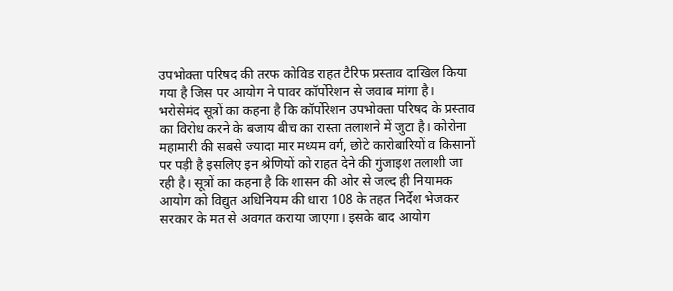उपभोक्ता परिषद की तरफ कोविड राहत टैरिफ प्रस्ताव दाखिल किया गया है जिस पर आयोग ने पावर कॉर्पोरेशन से जवाब मांगा है।
भरोसेमंद सूत्रों का कहना है कि कॉर्पोरेशन उपभोक्ता परिषद के प्रस्ताव का विरोध करने के बजाय बीच का रास्ता तलाशने में जुटा है। कोरोना महामारी की सबसे ज्यादा मार मध्यम वर्ग, छोटे कारोबारियों व किसानों पर पड़ी है इसलिए इन श्रेणियों को राहत देने की गुंजाइश तलाशी जा रही है। सूत्रों का कहना है कि शासन की ओर से जल्द ही नियामक आयोग को विद्युत अधिनियम की धारा 108 के तहत निर्देश भेजकर सरकार के मत से अवगत कराया जाएगा। इसके बाद आयोग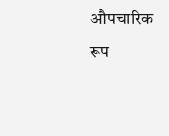औपचारिक रूप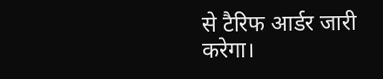से टैरिफ आर्डर जारी करेगा।